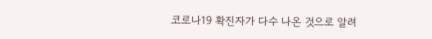코로나19 확진자가 다수 나온 것으로 알려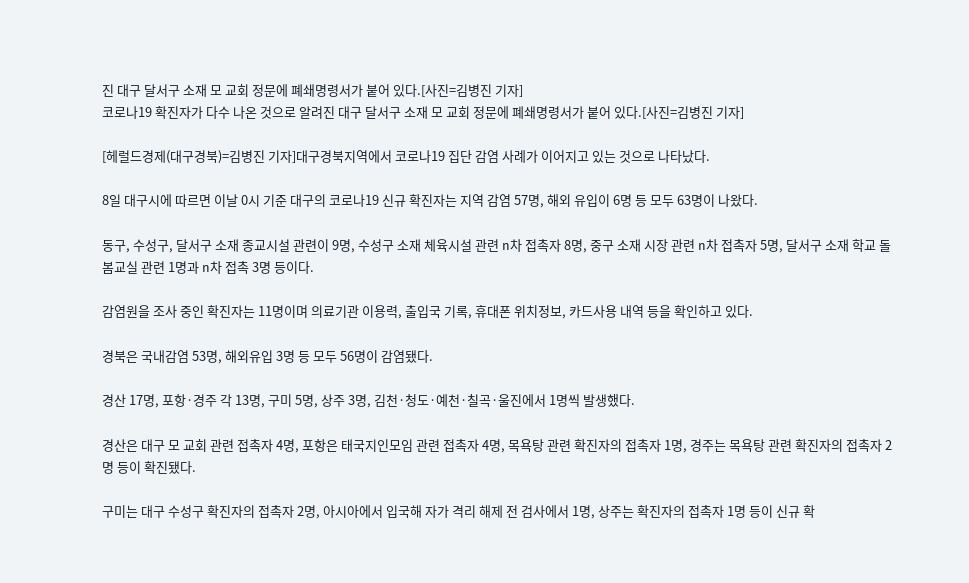진 대구 달서구 소재 모 교회 정문에 폐쇄명령서가 붙어 있다.[사진=김병진 기자]
코로나19 확진자가 다수 나온 것으로 알려진 대구 달서구 소재 모 교회 정문에 폐쇄명령서가 붙어 있다.[사진=김병진 기자]

[헤럴드경제(대구경북)=김병진 기자]대구경북지역에서 코로나19 집단 감염 사례가 이어지고 있는 것으로 나타났다.

8일 대구시에 따르면 이날 0시 기준 대구의 코로나19 신규 확진자는 지역 감염 57명, 해외 유입이 6명 등 모두 63명이 나왔다.

동구, 수성구, 달서구 소재 종교시설 관련이 9명, 수성구 소재 체육시설 관련 n차 접촉자 8명, 중구 소재 시장 관련 n차 접촉자 5명, 달서구 소재 학교 돌봄교실 관련 1명과 n차 접촉 3명 등이다.

감염원을 조사 중인 확진자는 11명이며 의료기관 이용력, 출입국 기록, 휴대폰 위치정보, 카드사용 내역 등을 확인하고 있다.

경북은 국내감염 53명, 해외유입 3명 등 모두 56명이 감염됐다.

경산 17명, 포항·경주 각 13명, 구미 5명, 상주 3명, 김천·청도·예천·칠곡·울진에서 1명씩 발생했다.

경산은 대구 모 교회 관련 접촉자 4명, 포항은 태국지인모임 관련 접촉자 4명, 목욕탕 관련 확진자의 접촉자 1명, 경주는 목욕탕 관련 확진자의 접촉자 2명 등이 확진됐다.

구미는 대구 수성구 확진자의 접촉자 2명, 아시아에서 입국해 자가 격리 해제 전 검사에서 1명, 상주는 확진자의 접촉자 1명 등이 신규 확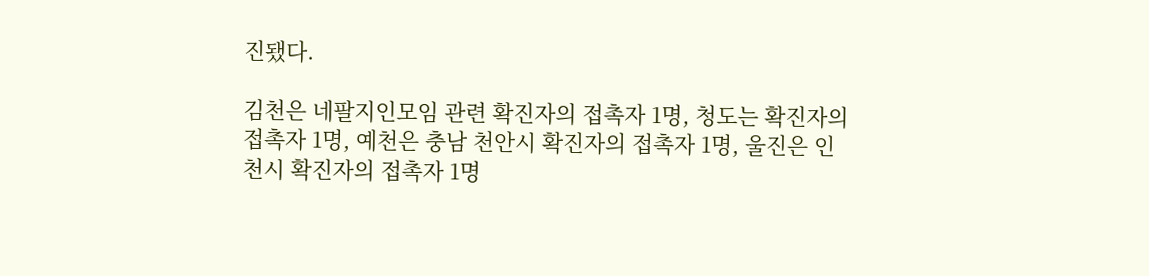진됐다.

김천은 네팔지인모임 관련 확진자의 접촉자 1명, 청도는 확진자의 접촉자 1명, 예천은 충남 천안시 확진자의 접촉자 1명, 울진은 인천시 확진자의 접촉자 1명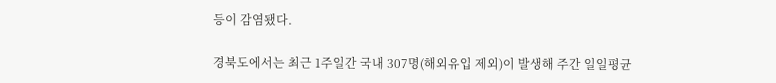등이 감염됐다.

경북도에서는 최근 1주일간 국내 307명(해외유입 제외)이 발생해 주간 일일평균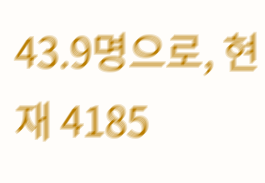43.9명으로, 현재 4185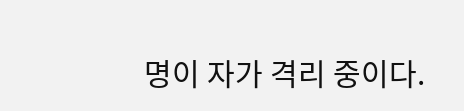명이 자가 격리 중이다.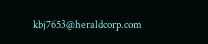kbj7653@heraldcorp.com